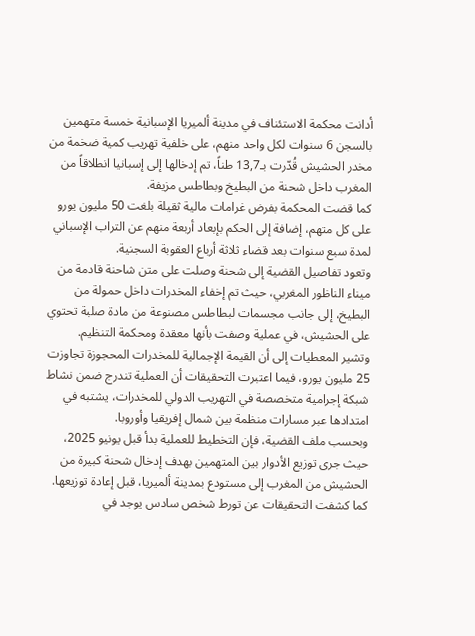أدانت محكمة الاستئناف في مدينة ألميريا الإسبانية خمسة متهمين بالسجن 6 سنوات لكل واحد منهم، على خلفية تهريب كمية ضخمة من مخدر الحشيش قُدّرت بـ13,7 طناً، تم إدخالها إلى إسبانيا انطلاقاً من المغرب داخل شحنة من البطيخ وبطاطس مزيفة.
كما قضت المحكمة بفرض غرامات مالية ثقيلة بلغت 50 مليون يورو على كل متهم، إضافة إلى الحكم بإبعاد أربعة منهم عن التراب الإسباني لمدة سبع سنوات بعد قضاء ثلاثة أرباع العقوبة السجنية.
وتعود تفاصيل القضية إلى شحنة وصلت على متن شاحنة قادمة من ميناء الناظور المغربي، حيث تم إخفاء المخدرات داخل حمولة من البطيخ، إلى جانب مجسمات لبطاطس مصنوعة من مادة صلبة تحتوي على الحشيش، في عملية وصفت بأنها معقدة ومحكمة التنظيم.
وتشير المعطيات إلى أن القيمة الإجمالية للمخدرات المحجوزة تجاوزت 25 مليون يورو، فيما اعتبرت التحقيقات أن العملية تندرج ضمن نشاط شبكة إجرامية متخصصة في التهريب الدولي للمخدرات، يشتبه في امتدادها عبر مسارات منظمة بين شمال إفريقيا وأوروبا.
وبحسب ملف القضية، فإن التخطيط للعملية بدأ قبل يونيو 2025، حيث جرى توزيع الأدوار بين المتهمين بهدف إدخال شحنة كبيرة من الحشيش من المغرب إلى مستودع بمدينة ألميريا، قبل إعادة توزيعها.
كما كشفت التحقيقات عن تورط شخص سادس يوجد في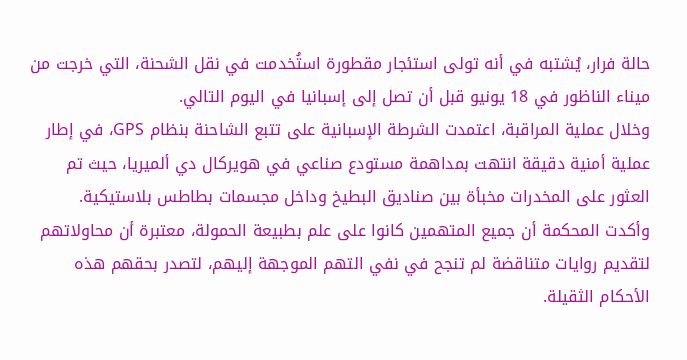حالة فرار، يُشتبه في أنه تولى استئجار مقطورة استُخدمت في نقل الشحنة، التي خرجت من ميناء الناظور في 18 يونيو قبل أن تصل إلى إسبانيا في اليوم التالي.
وخلال عملية المراقبة، اعتمدت الشرطة الإسبانية على تتبع الشاحنة بنظام GPS، في إطار عملية أمنية دقيقة انتهت بمداهمة مستودع صناعي في هويركال دي ألميريا، حيث تم العثور على المخدرات مخبأة بين صناديق البطيخ وداخل مجسمات بطاطس بلاستيكية.
وأكدت المحكمة أن جميع المتهمين كانوا على علم بطبيعة الحمولة، معتبرة أن محاولاتهم لتقديم روايات متناقضة لم تنجح في نفي التهم الموجهة إليهم، لتصدر بحقهم هذه الأحكام الثقيلة.